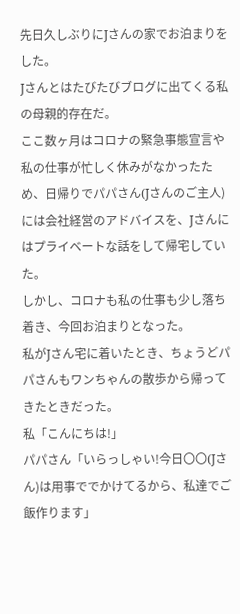先日久しぶりにJさんの家でお泊まりをした。
Jさんとはたびたびブログに出てくる私の母親的存在だ。
ここ数ヶ月はコロナの緊急事態宣言や私の仕事が忙しく休みがなかったため、日帰りでパパさん(Jさんのご主人)には会社経営のアドバイスを、Jさんにはプライベートな話をして帰宅していた。
しかし、コロナも私の仕事も少し落ち着き、今回お泊まりとなった。
私がJさん宅に着いたとき、ちょうどパパさんもワンちゃんの散歩から帰ってきたときだった。
私「こんにちは!」
パパさん「いらっしゃい!今日〇〇(Jさん)は用事ででかけてるから、私達でご飯作ります」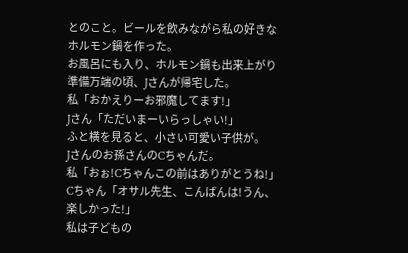とのこと。ビールを飲みながら私の好きなホルモン鍋を作った。
お風呂にも入り、ホルモン鍋も出来上がり準備万端の頃、Jさんが帰宅した。
私「おかえりーお邪魔してます!」
Jさん「ただいまーいらっしゃい!」
ふと横を見ると、小さい可愛い子供が。
Jさんのお孫さんのCちゃんだ。
私「おぉ!Cちゃんこの前はありがとうね!」
Cちゃん「オサル先生、こんばんは!うん、楽しかった!」
私は子どもの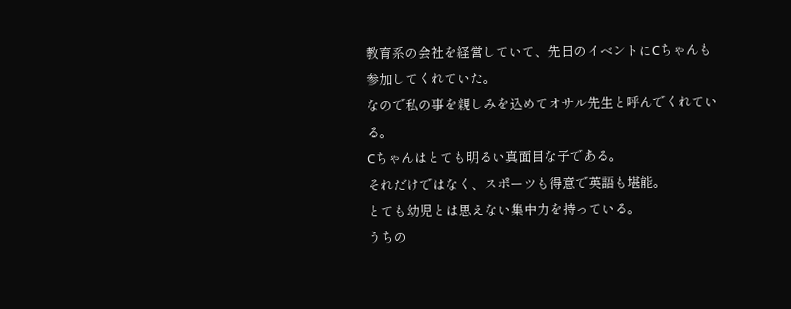教育系の会社を経営していて、先日のイベントにCちゃんも参加してくれていた。
なので私の事を親しみを込めてオサル先生と呼んでくれている。
Cちゃんはとても明るい真面目な子である。
それだけではなく、スポーツも得意で英語も堪能。
とても幼児とは思えない集中力を持っている。
うちの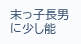末っ子長男に少し能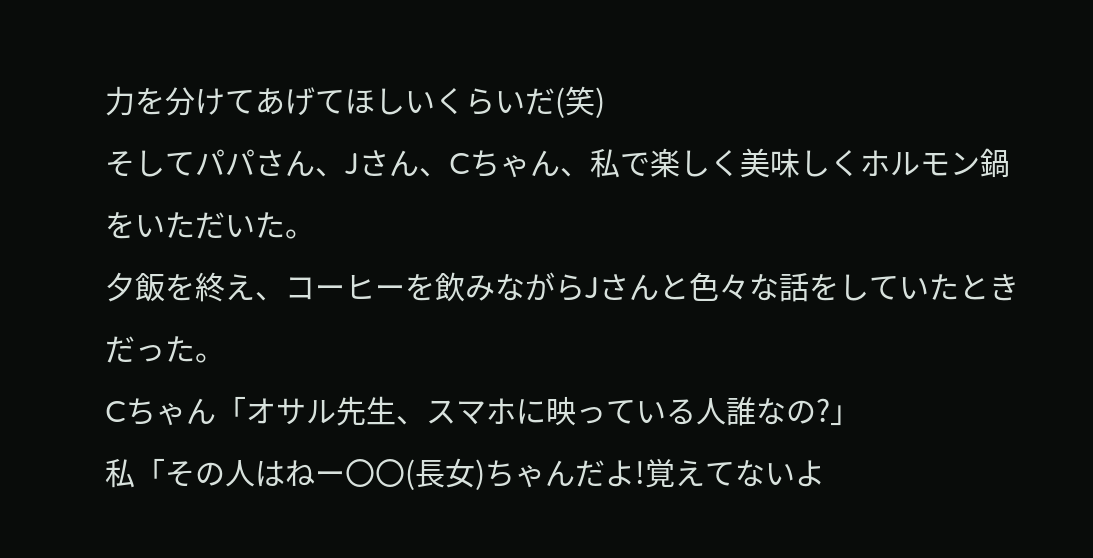力を分けてあげてほしいくらいだ(笑)
そしてパパさん、Jさん、Cちゃん、私で楽しく美味しくホルモン鍋をいただいた。
夕飯を終え、コーヒーを飲みながらJさんと色々な話をしていたときだった。
Cちゃん「オサル先生、スマホに映っている人誰なの?」
私「その人はねー〇〇(長女)ちゃんだよ!覚えてないよ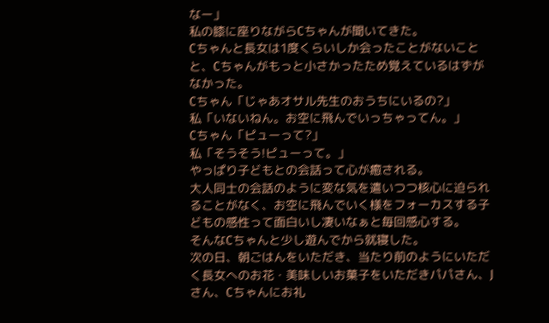なー」
私の膝に座りながらCちゃんが聞いてきた。
Cちゃんと長女は1度くらいしか会ったことがないことと、Cちゃんがもっと小さかったため覚えているはずがなかった。
Cちゃん「じゃあオサル先生のおうちにいるの?」
私「いないねん。お空に飛んでいっちゃってん。」
Cちゃん「ピューって?」
私「そうそう!ピューって。」
やっぱり子どもとの会話って心が癒される。
大人同士の会話のように変な気を遣いつつ核心に迫られることがなく、お空に飛んでいく様をフォーカスする子どもの感性って面白いし凄いなぁと毎回感心する。
そんなCちゃんと少し遊んでから就寝した。
次の日、朝ごはんをいただき、当たり前のようにいただく長女へのお花・美味しいお菓子をいただきパパさん、Jさん、Cちゃんにお礼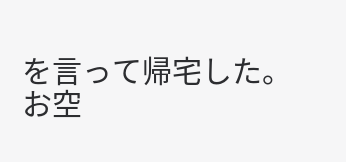を言って帰宅した。
お空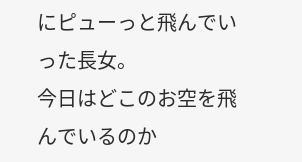にピューっと飛んでいった長女。
今日はどこのお空を飛んでいるのか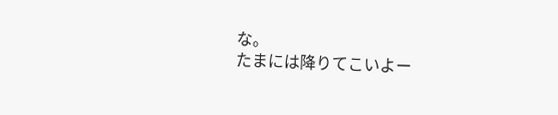な。
たまには降りてこいよー